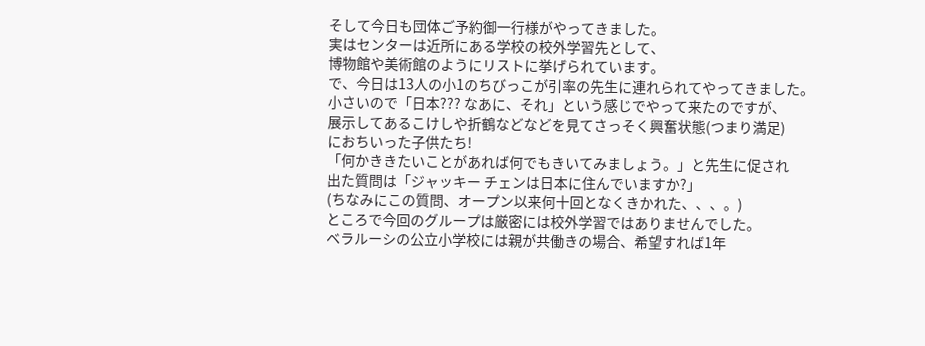そして今日も団体ご予約御一行様がやってきました。
実はセンターは近所にある学校の校外学習先として、
博物館や美術館のようにリストに挙げられています。
で、今日は13人の小1のちびっこが引率の先生に連れられてやってきました。
小さいので「日本??? なあに、それ」という感じでやって来たのですが、
展示してあるこけしや折鶴などなどを見てさっそく興奮状態(つまり満足)
におちいった子供たち!
「何かききたいことがあれば何でもきいてみましょう。」と先生に促され
出た質問は「ジャッキー チェンは日本に住んでいますか?」
(ちなみにこの質問、オープン以来何十回となくきかれた、、、。)
ところで今回のグループは厳密には校外学習ではありませんでした。
ベラルーシの公立小学校には親が共働きの場合、希望すれば1年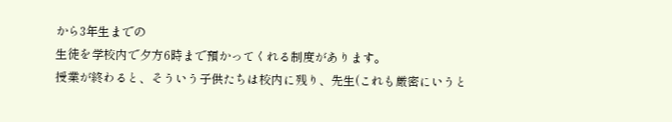から3年生までの
生徒を学校内で夕方6時まで預かってくれる制度があります。
授業が終わると、そういう子供たちは校内に残り、先生(これも厳密にいうと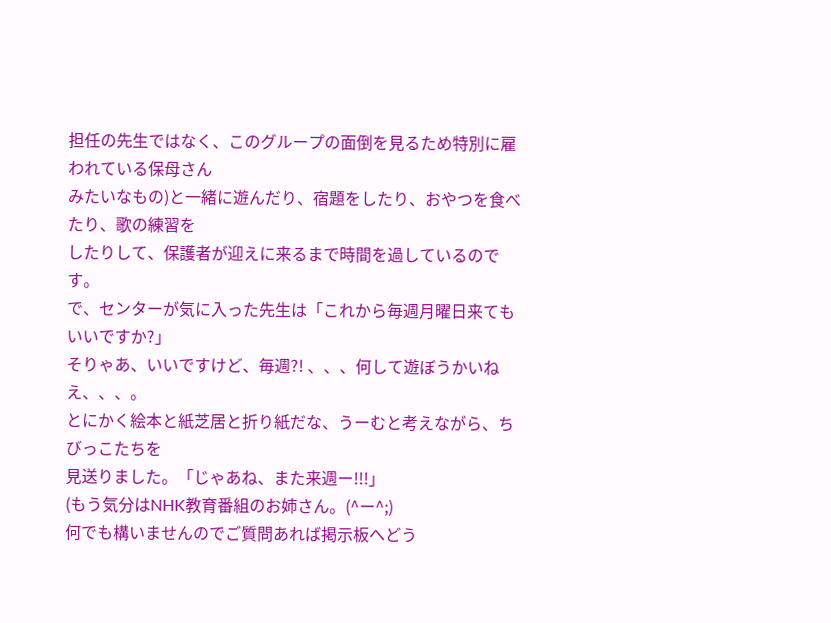担任の先生ではなく、このグループの面倒を見るため特別に雇われている保母さん
みたいなもの)と一緒に遊んだり、宿題をしたり、おやつを食べたり、歌の練習を
したりして、保護者が迎えに来るまで時間を過しているのです。
で、センターが気に入った先生は「これから毎週月曜日来てもいいですか?」
そりゃあ、いいですけど、毎週?! 、、、何して遊ぼうかいねえ、、、。
とにかく絵本と紙芝居と折り紙だな、うーむと考えながら、ちびっこたちを
見送りました。「じゃあね、また来週ー!!!」
(もう気分はNHK教育番組のお姉さん。(^ー^;)
何でも構いませんのでご質問あれば掲示板へどう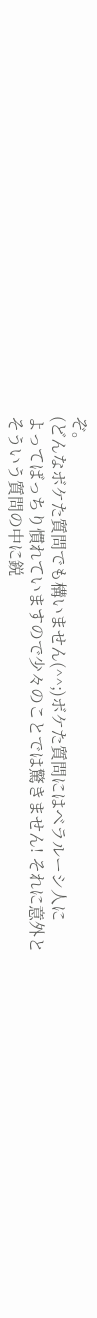ぞ。
(どんなボケた質問でも構いません(^^;)ボケた質問にはベラルーシ人に
よってばっちり慣れていますので少々のことでは驚きません! それに意外と
そういう質問の中に鋭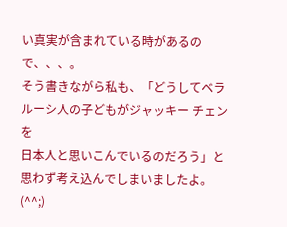い真実が含まれている時があるので、、、。
そう書きながら私も、「どうしてベラルーシ人の子どもがジャッキー チェンを
日本人と思いこんでいるのだろう」と思わず考え込んでしまいましたよ。(^^;)